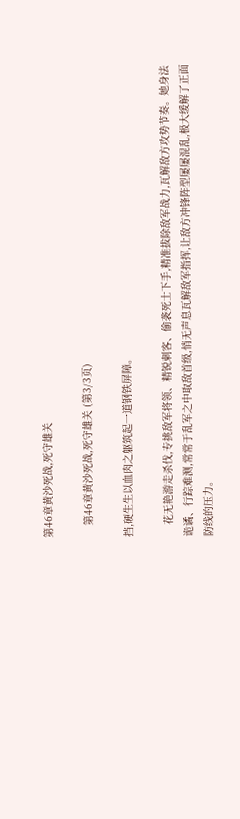第46章黄沙死战,死守雄关

    第46章黄沙死战,死守雄关 (第3/3页)

挡,硬生生以血肉之躯筑起一道钢铁屏障。

    花无艳游走杀伐,专挑敌军将领、精锐刺客、偷袭死士下手,精准拔除敌军战力,瓦解敌方攻势节奏。她身法诡谲、行踪难测,常常于乱军之中取敌首级,悄无声息瓦解敌军指挥,让敌方冲锋阵型屡屡混乱,极大缓解了正面防线的压力。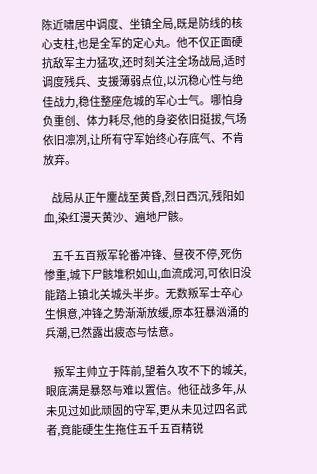陈近啸居中调度、坐镇全局,既是防线的核心支柱,也是全军的定心丸。他不仅正面硬抗敌军主力猛攻,还时刻关注全场战局,适时调度残兵、支援薄弱点位,以沉稳心性与绝佳战力,稳住整座危城的军心士气。哪怕身负重创、体力耗尽,他的身姿依旧挺拔,气场依旧凛冽,让所有守军始终心存底气、不肯放弃。

    战局从正午鏖战至黄昏,烈日西沉,残阳如血,染红漫天黄沙、遍地尸骸。

    五千五百叛军轮番冲锋、昼夜不停,死伤惨重,城下尸骸堆积如山,血流成河,可依旧没能踏上镇北关城头半步。无数叛军士卒心生惧意,冲锋之势渐渐放缓,原本狂暴汹涌的兵潮,已然露出疲态与怯意。

    叛军主帅立于阵前,望着久攻不下的城关,眼底满是暴怒与难以置信。他征战多年,从未见过如此顽固的守军,更从未见过四名武者,竟能硬生生拖住五千五百精锐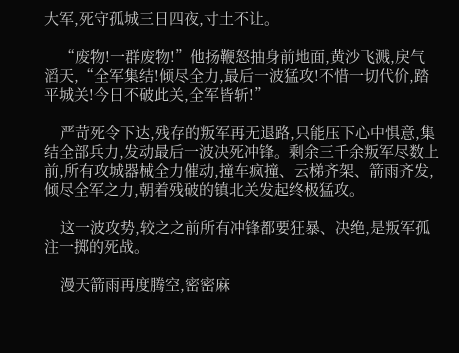大军,死守孤城三日四夜,寸土不让。

    “废物!一群废物!”他扬鞭怒抽身前地面,黄沙飞溅,戾气滔天,“全军集结!倾尽全力,最后一波猛攻!不惜一切代价,踏平城关!今日不破此关,全军皆斩!”

    严苛死令下达,残存的叛军再无退路,只能压下心中惧意,集结全部兵力,发动最后一波决死冲锋。剩余三千余叛军尽数上前,所有攻城器械全力催动,撞车疯撞、云梯齐架、箭雨齐发,倾尽全军之力,朝着残破的镇北关发起终极猛攻。

    这一波攻势,较之之前所有冲锋都要狂暴、决绝,是叛军孤注一掷的死战。

    漫天箭雨再度腾空,密密麻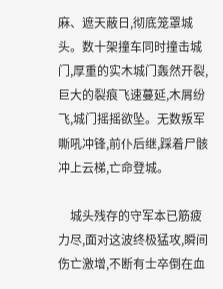麻、遮天蔽日,彻底笼罩城头。数十架撞车同时撞击城门,厚重的实木城门轰然开裂,巨大的裂痕飞速蔓延,木屑纷飞,城门摇摇欲坠。无数叛军嘶吼冲锋,前仆后继,踩着尸骸冲上云梯,亡命登城。

    城头残存的守军本已筋疲力尽,面对这波终极猛攻,瞬间伤亡激增,不断有士卒倒在血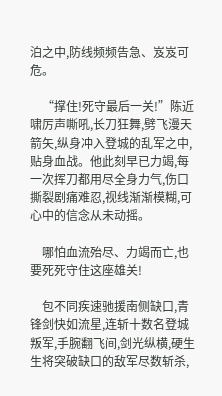泊之中,防线频频告急、岌岌可危。

    “撑住!死守最后一关!”陈近啸厉声嘶吼,长刀狂舞,劈飞漫天箭矢,纵身冲入登城的乱军之中,贴身血战。他此刻早已力竭,每一次挥刀都用尽全身力气,伤口撕裂剧痛难忍,视线渐渐模糊,可心中的信念从未动摇。

    哪怕血流殆尽、力竭而亡,也要死死守住这座雄关!

    包不同疾速驰援南侧缺口,青锋剑快如流星,连斩十数名登城叛军,手腕翻飞间,剑光纵横,硬生生将突破缺口的敌军尽数斩杀,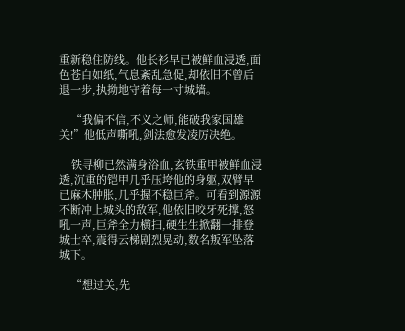重新稳住防线。他长衫早已被鲜血浸透,面色苍白如纸,气息紊乱急促,却依旧不曾后退一步,执拗地守着每一寸城墙。

    “我偏不信,不义之师,能破我家国雄关!”他低声嘶吼,剑法愈发凌厉决绝。

    铁寻柳已然满身浴血,玄铁重甲被鲜血浸透,沉重的铠甲几乎压垮他的身躯,双臂早已麻木肿胀,几乎握不稳巨斧。可看到源源不断冲上城头的敌军,他依旧咬牙死撑,怒吼一声,巨斧全力横扫,硬生生掀翻一排登城士卒,震得云梯剧烈晃动,数名叛军坠落城下。

    “想过关,先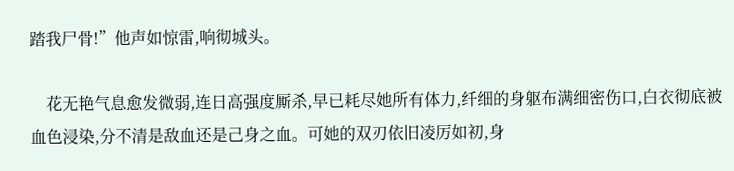踏我尸骨!”他声如惊雷,响彻城头。

    花无艳气息愈发微弱,连日高强度厮杀,早已耗尽她所有体力,纤细的身躯布满细密伤口,白衣彻底被血色浸染,分不清是敌血还是己身之血。可她的双刃依旧凌厉如初,身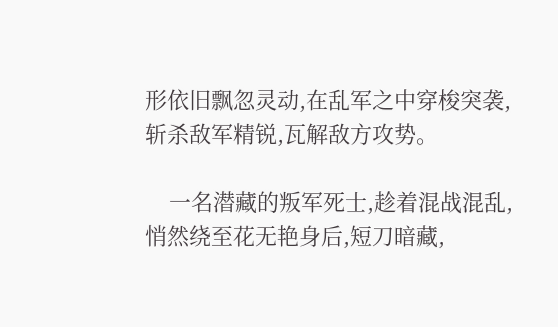形依旧飘忽灵动,在乱军之中穿梭突袭,斩杀敌军精锐,瓦解敌方攻势。

    一名潜藏的叛军死士,趁着混战混乱,悄然绕至花无艳身后,短刀暗藏,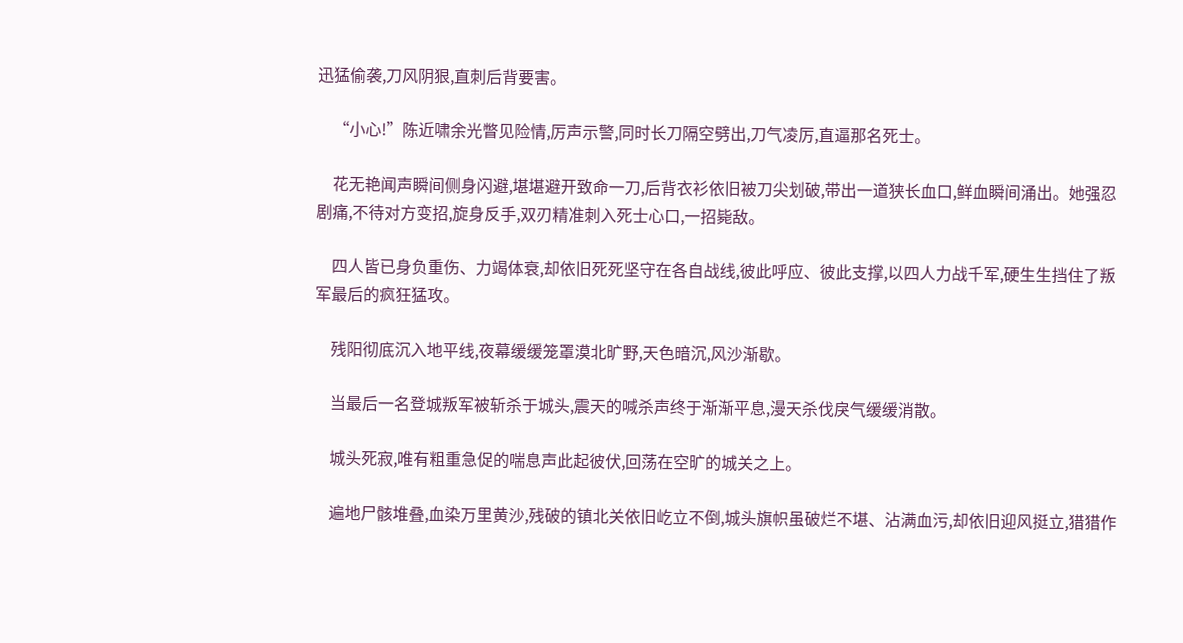迅猛偷袭,刀风阴狠,直刺后背要害。

    “小心!”陈近啸余光瞥见险情,厉声示警,同时长刀隔空劈出,刀气凌厉,直逼那名死士。

    花无艳闻声瞬间侧身闪避,堪堪避开致命一刀,后背衣衫依旧被刀尖划破,带出一道狭长血口,鲜血瞬间涌出。她强忍剧痛,不待对方变招,旋身反手,双刃精准刺入死士心口,一招毙敌。

    四人皆已身负重伤、力竭体衰,却依旧死死坚守在各自战线,彼此呼应、彼此支撑,以四人力战千军,硬生生挡住了叛军最后的疯狂猛攻。

    残阳彻底沉入地平线,夜幕缓缓笼罩漠北旷野,天色暗沉,风沙渐歇。

    当最后一名登城叛军被斩杀于城头,震天的喊杀声终于渐渐平息,漫天杀伐戾气缓缓消散。

    城头死寂,唯有粗重急促的喘息声此起彼伏,回荡在空旷的城关之上。

    遍地尸骸堆叠,血染万里黄沙,残破的镇北关依旧屹立不倒,城头旗帜虽破烂不堪、沾满血污,却依旧迎风挺立,猎猎作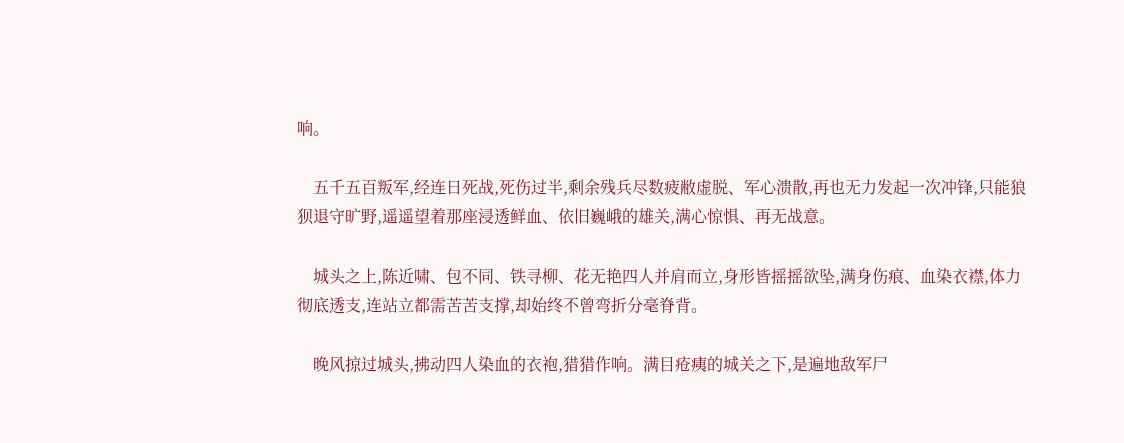响。

    五千五百叛军,经连日死战,死伤过半,剩余残兵尽数疲敝虚脱、军心溃散,再也无力发起一次冲锋,只能狼狈退守旷野,遥遥望着那座浸透鲜血、依旧巍峨的雄关,满心惊惧、再无战意。

    城头之上,陈近啸、包不同、铁寻柳、花无艳四人并肩而立,身形皆摇摇欲坠,满身伤痕、血染衣襟,体力彻底透支,连站立都需苦苦支撑,却始终不曾弯折分毫脊背。

    晚风掠过城头,拂动四人染血的衣袍,猎猎作响。满目疮痍的城关之下,是遍地敌军尸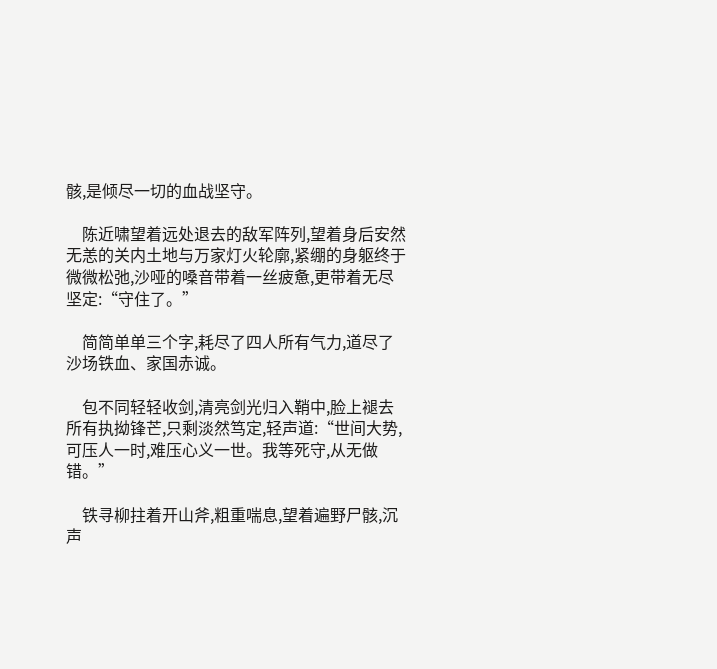骸,是倾尽一切的血战坚守。

    陈近啸望着远处退去的敌军阵列,望着身后安然无恙的关内土地与万家灯火轮廓,紧绷的身躯终于微微松弛,沙哑的嗓音带着一丝疲惫,更带着无尽坚定:“守住了。”

    简简单单三个字,耗尽了四人所有气力,道尽了沙场铁血、家国赤诚。

    包不同轻轻收剑,清亮剑光归入鞘中,脸上褪去所有执拗锋芒,只剩淡然笃定,轻声道:“世间大势,可压人一时,难压心义一世。我等死守,从无做错。”

    铁寻柳拄着开山斧,粗重喘息,望着遍野尸骸,沉声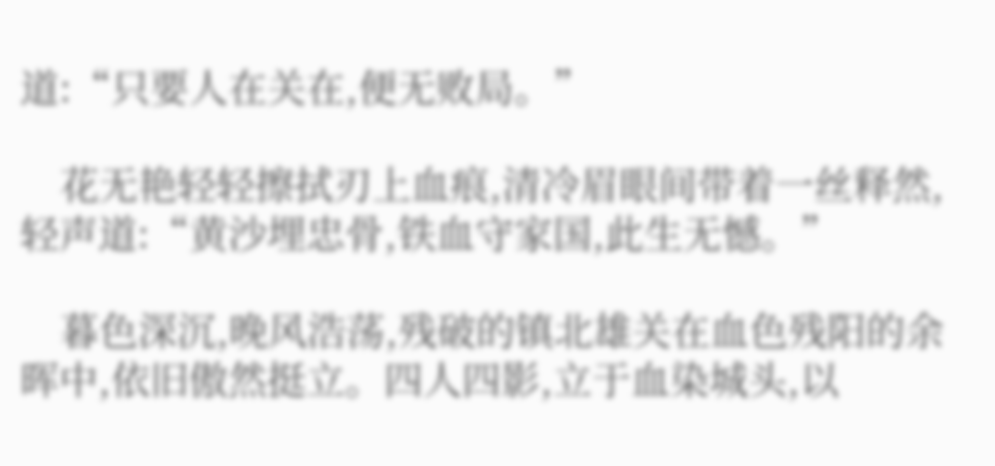道:“只要人在关在,便无败局。”

    花无艳轻轻擦拭刃上血痕,清冷眉眼间带着一丝释然,轻声道:“黄沙埋忠骨,铁血守家国,此生无憾。”

    暮色深沉,晚风浩荡,残破的镇北雄关在血色残阳的余晖中,依旧傲然挺立。四人四影,立于血染城头,以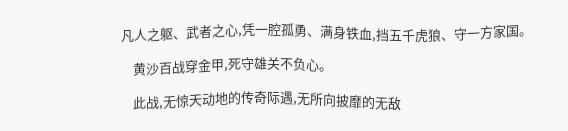凡人之躯、武者之心,凭一腔孤勇、满身铁血,挡五千虎狼、守一方家国。

    黄沙百战穿金甲,死守雄关不负心。

    此战,无惊天动地的传奇际遇,无所向披靡的无敌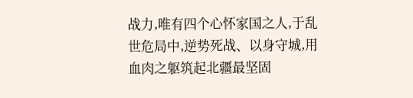战力,唯有四个心怀家国之人,于乱世危局中,逆势死战、以身守城,用血肉之躯筑起北疆最坚固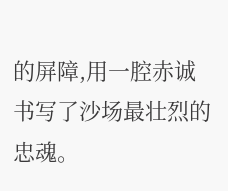的屏障,用一腔赤诚书写了沙场最壮烈的忠魂。